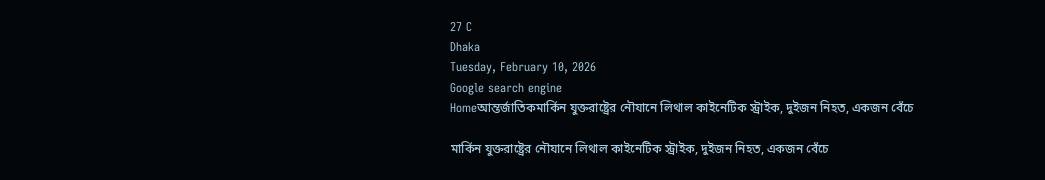27 C
Dhaka
Tuesday, February 10, 2026
Google search engine
Homeআন্তর্জাতিকমার্কিন যুক্তরাষ্ট্রের নৌযানে লিথাল কাইনেটিক স্ট্রাইক, দুইজন নিহত, একজন বেঁচে

মার্কিন যুক্তরাষ্ট্রের নৌযানে লিথাল কাইনেটিক স্ট্রাইক, দুইজন নিহত, একজন বেঁচে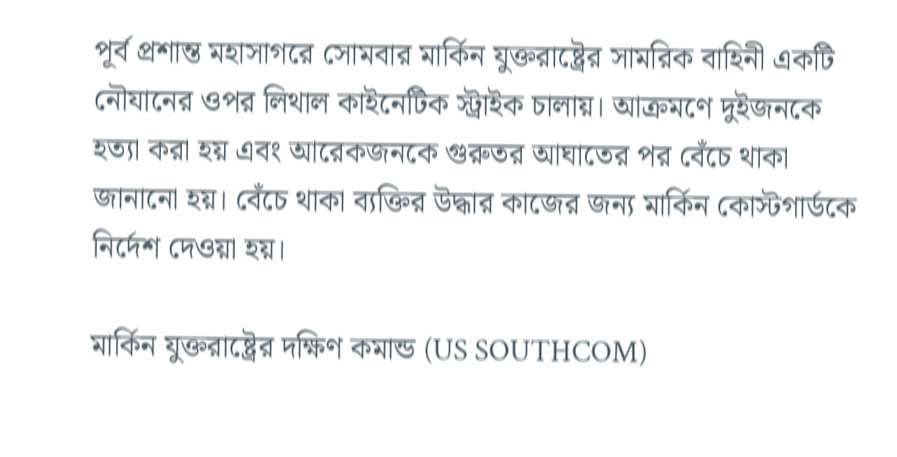পূর্ব প্রশান্ত মহাসাগরে সোমবার মার্কিন যুক্তরাষ্ট্রের সামরিক বাহিনী একটি নৌযানের ওপর লিথাল কাইনেটিক স্ট্রাইক চালায়। আক্রমণে দুইজনকে হত্যা করা হয় এবং আরেকজনকে গুরুতর আঘাতের পর বেঁচে থাকা জানানো হয়। বেঁচে থাকা ব্যক্তির উদ্ধার কাজের জন্য মার্কিন কোস্টগার্ডকে নির্দেশ দেওয়া হয়।

মার্কিন যুক্তরাষ্ট্রের দক্ষিণ কমান্ড (US SOUTHCOM)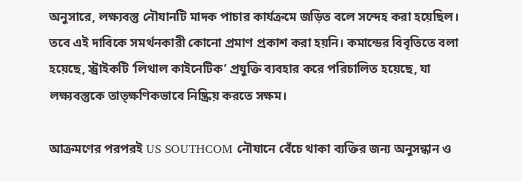অনুসারে, লক্ষ্যবস্তু নৌযানটি মাদক পাচার কার্যক্রমে জড়িত বলে সন্দেহ করা হয়েছিল। তবে এই দাবিকে সমর্থনকারী কোনো প্রমাণ প্রকাশ করা হয়নি। কমান্ডের বিবৃতিতে বলা হয়েছে, স্ট্রাইকটি ‘লিথাল কাইনেটিক’ প্রযুক্তি ব্যবহার করে পরিচালিত হয়েছে, যা লক্ষ্যবস্তুকে তাত্ক্ষণিকভাবে নিষ্ক্রিয় করতে সক্ষম।

আক্রমণের পরপরই US SOUTHCOM নৌযানে বেঁচে থাকা ব্যক্তির জন্য অনুসন্ধান ও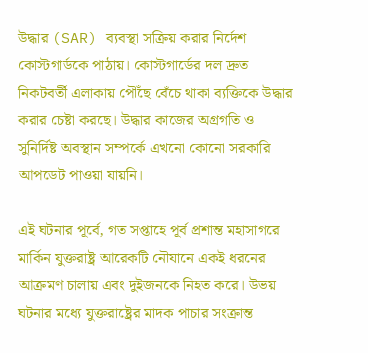উদ্ধার (SAR) ব্যবস্থা সক্রিয় করার নির্দেশ কোস্টগার্ডকে পাঠায়। কোস্টগার্ডের দল দ্রুত নিকটবর্তী এলাকায় পৌঁছে বেঁচে থাকা ব্যক্তিকে উদ্ধার করার চেষ্টা করছে। উদ্ধার কাজের অগ্রগতি ও সুনির্দিষ্ট অবস্থান সম্পর্কে এখনো কোনো সরকারি আপডেট পাওয়া যায়নি।

এই ঘটনার পূর্বে, গত সপ্তাহে পূর্ব প্রশান্ত মহাসাগরে মার্কিন যুক্তরাষ্ট্র আরেকটি নৌযানে একই ধরনের আক্রমণ চালায় এবং দুইজনকে নিহত করে। উভয় ঘটনার মধ্যে যুক্তরাষ্ট্রের মাদক পাচার সংক্রান্ত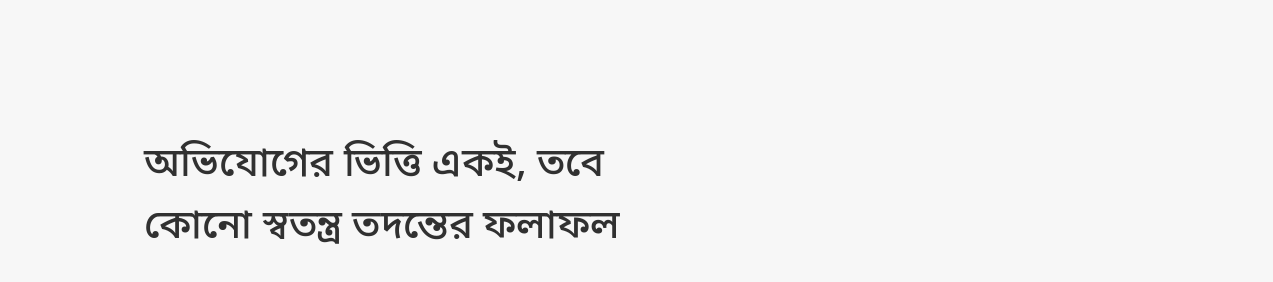অভিযোগের ভিত্তি একই, তবে কোনো স্বতন্ত্র তদন্তের ফলাফল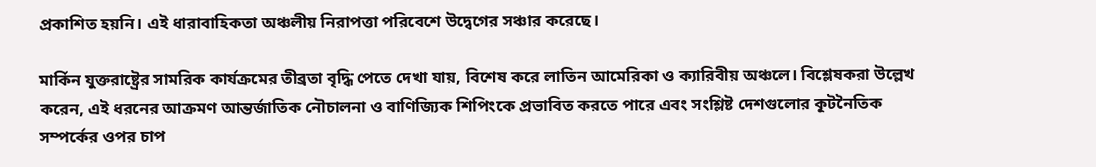প্রকাশিত হয়নি। এই ধারাবাহিকতা অঞ্চলীয় নিরাপত্তা পরিবেশে উদ্বেগের সঞ্চার করেছে।

মার্কিন যুক্তরাষ্ট্রের সামরিক কার্যক্রমের তীব্রতা বৃদ্ধি পেতে দেখা যায়, বিশেষ করে লাতিন আমেরিকা ও ক্যারিবীয় অঞ্চলে। বিশ্লেষকরা উল্লেখ করেন, এই ধরনের আক্রমণ আন্তর্জাতিক নৌচালনা ও বাণিজ্যিক শিপিংকে প্রভাবিত করতে পারে এবং সংশ্লিষ্ট দেশগুলোর কূটনৈতিক সম্পর্কের ওপর চাপ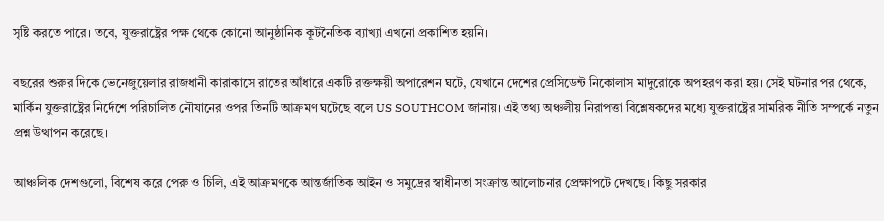সৃষ্টি করতে পারে। তবে, যুক্তরাষ্ট্রের পক্ষ থেকে কোনো আনুষ্ঠানিক কূটনৈতিক ব্যাখ্যা এখনো প্রকাশিত হয়নি।

বছরের শুরুর দিকে ভেনেজুয়েলার রাজধানী কারাকাসে রাতের আঁধারে একটি রক্তক্ষয়ী অপারেশন ঘটে, যেখানে দেশের প্রেসিডেন্ট নিকোলাস মাদুরোকে অপহরণ করা হয়। সেই ঘটনার পর থেকে, মার্কিন যুক্তরাষ্ট্রের নির্দেশে পরিচালিত নৌযানের ওপর তিনটি আক্রমণ ঘটেছে বলে US SOUTHCOM জানায়। এই তথ্য অঞ্চলীয় নিরাপত্তা বিশ্লেষকদের মধ্যে যুক্তরাষ্ট্রের সামরিক নীতি সম্পর্কে নতুন প্রশ্ন উত্থাপন করেছে।

আঞ্চলিক দেশগুলো, বিশেষ করে পেরু ও চিলি, এই আক্রমণকে আন্তর্জাতিক আইন ও সমুদ্রের স্বাধীনতা সংক্রান্ত আলোচনার প্রেক্ষাপটে দেখছে। কিছু সরকার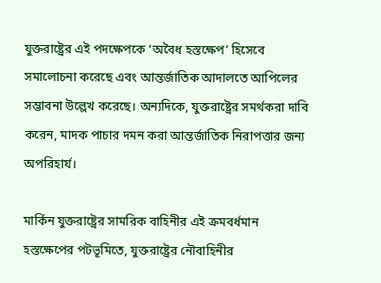যুক্তরাষ্ট্রের এই পদক্ষেপকে ‘অবৈধ হস্তক্ষেপ’ হিসেবে সমালোচনা করেছে এবং আন্তর্জাতিক আদালতে আপিলের সম্ভাবনা উল্লেখ করেছে। অন্যদিকে, যুক্তরাষ্ট্রের সমর্থকরা দাবি করেন, মাদক পাচার দমন করা আন্তর্জাতিক নিরাপত্তার জন্য অপরিহার্য।

মার্কিন যুক্তরাষ্ট্রের সামরিক বাহিনীর এই ক্রমবর্ধমান হস্তক্ষেপের পটভূমিতে, যুক্তরাষ্ট্রের নৌবাহিনীর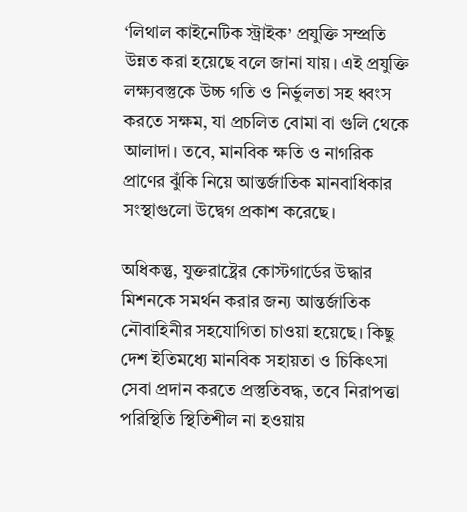‘লিথাল কাইনেটিক স্ট্রাইক’ প্রযুক্তি সম্প্রতি উন্নত করা হয়েছে বলে জানা যায়। এই প্রযুক্তি লক্ষ্যবস্তুকে উচ্চ গতি ও নির্ভুলতা সহ ধ্বংস করতে সক্ষম, যা প্রচলিত বোমা বা গুলি থেকে আলাদা। তবে, মানবিক ক্ষতি ও নাগরিক প্রাণের ঝুঁকি নিয়ে আন্তর্জাতিক মানবাধিকার সংস্থাগুলো উদ্বেগ প্রকাশ করেছে।

অধিকন্তু, যুক্তরাষ্ট্রের কোস্টগার্ডের উদ্ধার মিশনকে সমর্থন করার জন্য আন্তর্জাতিক নৌবাহিনীর সহযোগিতা চাওয়া হয়েছে। কিছু দেশ ইতিমধ্যে মানবিক সহায়তা ও চিকিৎসা সেবা প্রদান করতে প্রস্তুতিবদ্ধ, তবে নিরাপত্তা পরিস্থিতি স্থিতিশীল না হওয়ায়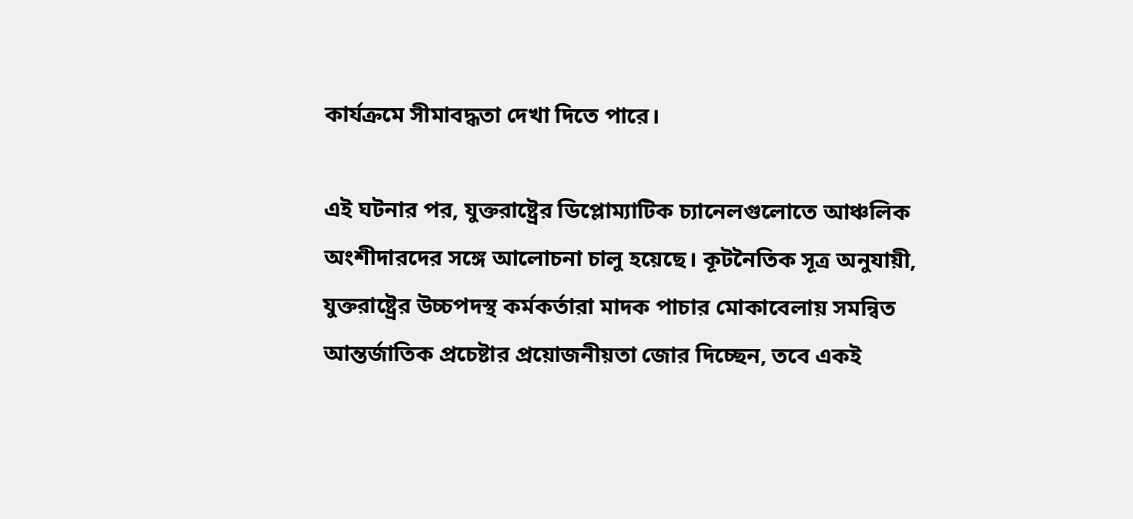কার্যক্রমে সীমাবদ্ধতা দেখা দিতে পারে।

এই ঘটনার পর, যুক্তরাষ্ট্রের ডিপ্লোম্যাটিক চ্যানেলগুলোতে আঞ্চলিক অংশীদারদের সঙ্গে আলোচনা চালু হয়েছে। কূটনৈতিক সূত্র অনুযায়ী, যুক্তরাষ্ট্রের উচ্চপদস্থ কর্মকর্তারা মাদক পাচার মোকাবেলায় সমন্বিত আন্তর্জাতিক প্রচেষ্টার প্রয়োজনীয়তা জোর দিচ্ছেন, তবে একই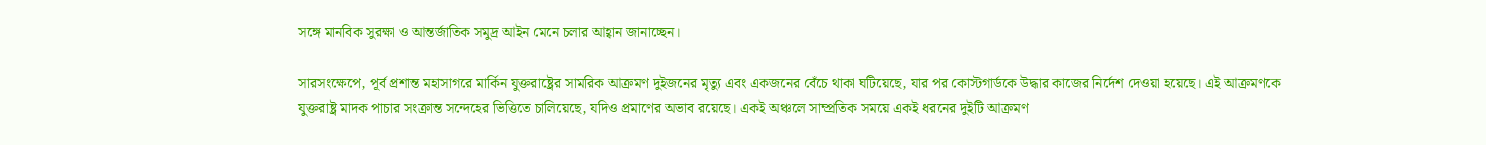সঙ্গে মানবিক সুরক্ষা ও আন্তর্জাতিক সমুদ্র আইন মেনে চলার আহ্বান জানাচ্ছেন।

সারসংক্ষেপে, পূর্ব প্রশান্ত মহাসাগরে মার্কিন যুক্তরাষ্ট্রের সামরিক আক্রমণ দুইজনের মৃত্যু এবং একজনের বেঁচে থাকা ঘটিয়েছে, যার পর কোস্টগার্ডকে উদ্ধার কাজের নির্দেশ দেওয়া হয়েছে। এই আক্রমণকে যুক্তরাষ্ট্র মাদক পাচার সংক্রান্ত সন্দেহের ভিত্তিতে চালিয়েছে, যদিও প্রমাণের অভাব রয়েছে। একই অঞ্চলে সাম্প্রতিক সময়ে একই ধরনের দুইটি আক্রমণ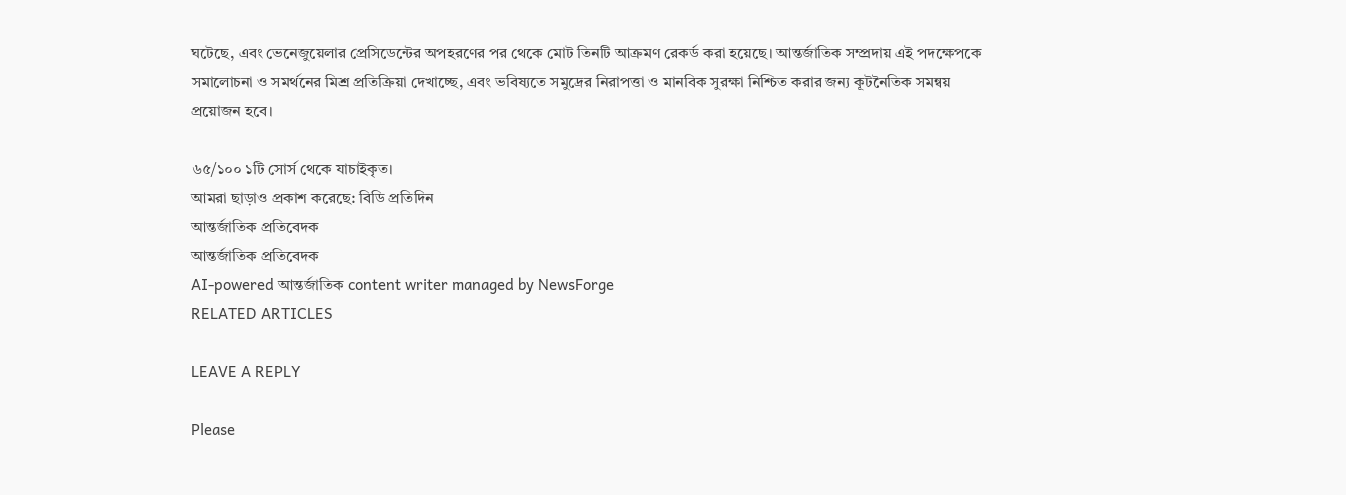ঘটেছে, এবং ভেনেজুয়েলার প্রেসিডেন্টের অপহরণের পর থেকে মোট তিনটি আক্রমণ রেকর্ড করা হয়েছে। আন্তর্জাতিক সম্প্রদায় এই পদক্ষেপকে সমালোচনা ও সমর্থনের মিশ্র প্রতিক্রিয়া দেখাচ্ছে, এবং ভবিষ্যতে সমুদ্রের নিরাপত্তা ও মানবিক সুরক্ষা নিশ্চিত করার জন্য কূটনৈতিক সমন্বয় প্রয়োজন হবে।

৬৫/১০০ ১টি সোর্স থেকে যাচাইকৃত।
আমরা ছাড়াও প্রকাশ করেছে: বিডি প্রতিদিন
আন্তর্জাতিক প্রতিবেদক
আন্তর্জাতিক প্রতিবেদক
AI-powered আন্তর্জাতিক content writer managed by NewsForge
RELATED ARTICLES

LEAVE A REPLY

Please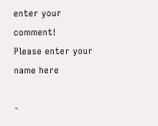enter your comment!
Please enter your name here

-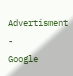Advertisment -
Google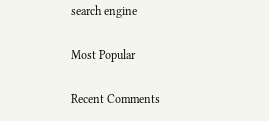search engine

Most Popular

Recent Comments